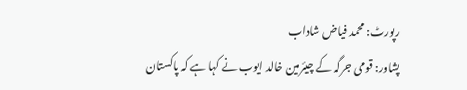رپورٹ: محمد فیاض شاداب
پشاور: قومی جرگہ کے چیئرمین خالد ایوب نے کہا ہے کہ پاکستان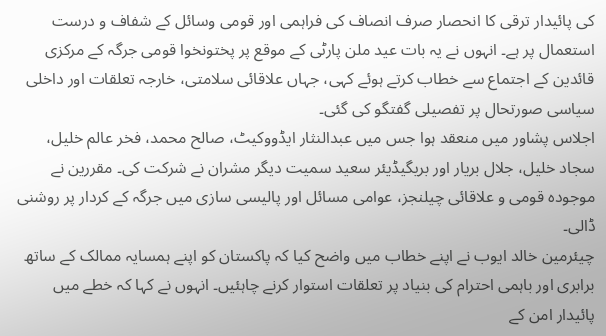کی پائیدار ترقی کا انحصار صرف انصاف کی فراہمی اور قومی وسائل کے شفاف و درست استعمال پر ہے۔ انہوں نے یہ بات عید ملن پارٹی کے موقع پر پختونخوا قومی جرگہ کے مرکزی قائدین کے اجتماع سے خطاب کرتے ہوئے کہی، جہاں علاقائی سلامتی، خارجہ تعلقات اور داخلی سیاسی صورتحال پر تفصیلی گفتگو کی گئی۔
اجلاس پشاور میں منعقد ہوا جس میں عبدالنثار ایڈووکیٹ، صالح محمد، فخر عالم خلیل، سجاد خلیل، جلال بریار اور بریگیڈیئر سعید سمیت دیگر مشران نے شرکت کی۔ مقررین نے موجودہ قومی و علاقائی چیلنجز، عوامی مسائل اور پالیسی سازی میں جرگہ کے کردار پر روشنی ڈالی۔
چیئرمین خالد ایوب نے اپنے خطاب میں واضح کیا کہ پاکستان کو اپنے ہمسایہ ممالک کے ساتھ برابری اور باہمی احترام کی بنیاد پر تعلقات استوار کرنے چاہئیں۔ انہوں نے کہا کہ خطے میں پائیدار امن کے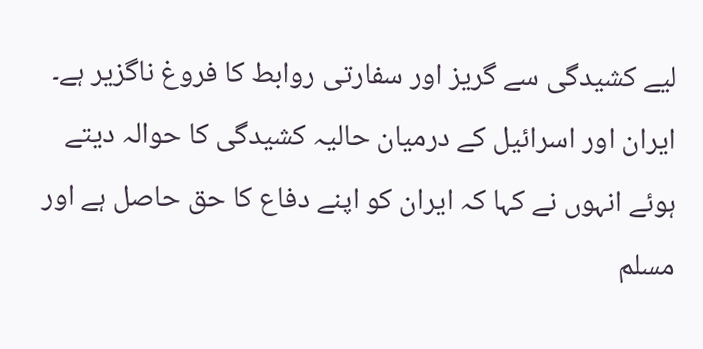لیے کشیدگی سے گریز اور سفارتی روابط کا فروغ ناگزیر ہے۔ ایران اور اسرائیل کے درمیان حالیہ کشیدگی کا حوالہ دیتے ہوئے انہوں نے کہا کہ ایران کو اپنے دفاع کا حق حاصل ہے اور مسلم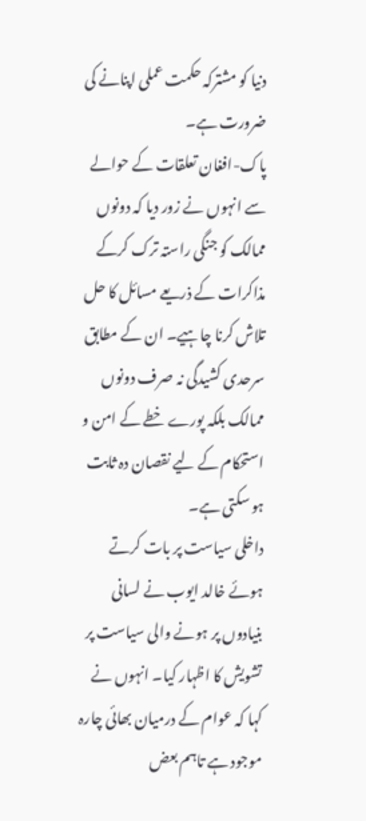دنیا کو مشترکہ حکمت عملی اپنانے کی ضرورت ہے۔
پاک-افغان تعلقات کے حوالے سے انہوں نے زور دیا کہ دونوں ممالک کو جنگی راستہ ترک کرکے مذاکرات کے ذریعے مسائل کا حل تلاش کرنا چاہیے۔ ان کے مطابق سرحدی کشیدگی نہ صرف دونوں ممالک بلکہ پورے خطے کے امن و استحکام کے لیے نقصان دہ ثابت ہو سکتی ہے۔
داخلی سیاست پر بات کرتے ہوئے خالد ایوب نے لسانی بنیادوں پر ہونے والی سیاست پر تشویش کا اظہار کیا۔ انہوں نے کہا کہ عوام کے درمیان بھائی چارہ موجود ہے تاہم بعض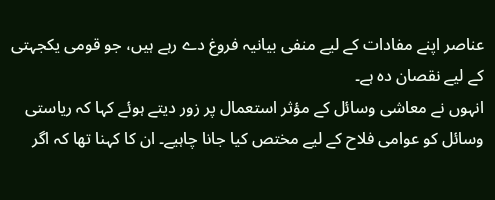عناصر اپنے مفادات کے لیے منفی بیانیہ فروغ دے رہے ہیں، جو قومی یکجہتی کے لیے نقصان دہ ہے۔
انہوں نے معاشی وسائل کے مؤثر استعمال پر زور دیتے ہوئے کہا کہ ریاستی وسائل کو عوامی فلاح کے لیے مختص کیا جانا چاہیے۔ ان کا کہنا تھا کہ اگر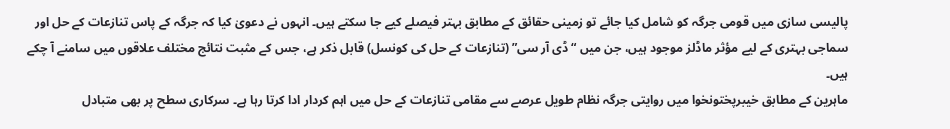پالیسی سازی میں قومی جرگہ کو شامل کیا جائے تو زمینی حقائق کے مطابق بہتر فیصلے کیے جا سکتے ہیں۔ انہوں نے دعویٰ کیا کہ جرگہ کے پاس تنازعات کے حل اور سماجی بہتری کے لیے مؤثر ماڈلز موجود ہیں، جن میں “ڈی آر سی” (تنازعات کے حل کی کونسل) قابل ذکر ہے، جس کے مثبت نتائج مختلف علاقوں میں سامنے آ چکے ہیں۔
ماہرین کے مطابق خیبرپختونخوا میں روایتی جرگہ نظام طویل عرصے سے مقامی تنازعات کے حل میں اہم کردار ادا کرتا رہا ہے۔ سرکاری سطح پر بھی متبادل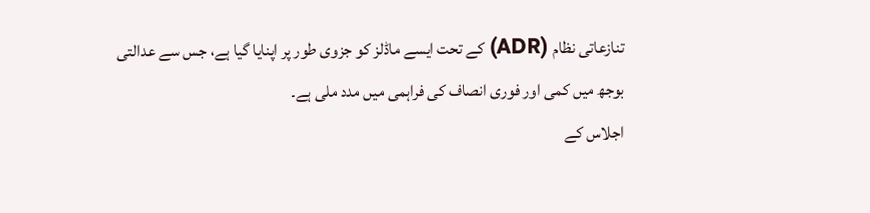تنازعاتی نظام (ADR) کے تحت ایسے ماڈلز کو جزوی طور پر اپنایا گیا ہے، جس سے عدالتی بوجھ میں کمی اور فوری انصاف کی فراہمی میں مدد ملی ہے۔
اجلاس کے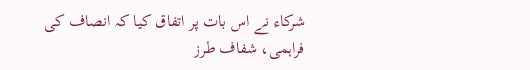شرکاء نے اس بات پر اتفاق کیا کہ انصاف کی فراہمی، شفاف طرز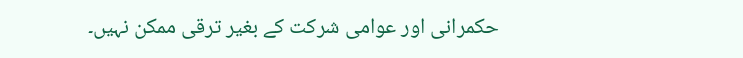حکمرانی اور عوامی شرکت کے بغیر ترقی ممکن نہیں۔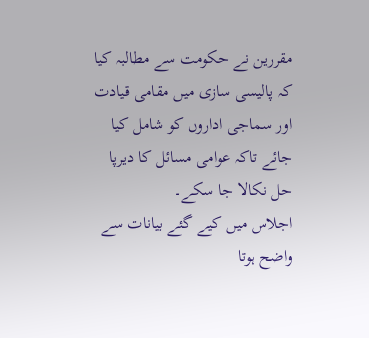مقررین نے حکومت سے مطالبہ کیا کہ پالیسی سازی میں مقامی قیادت اور سماجی اداروں کو شامل کیا جائے تاکہ عوامی مسائل کا دیرپا حل نکالا جا سکے۔
اجلاس میں کیے گئے بیانات سے واضح ہوتا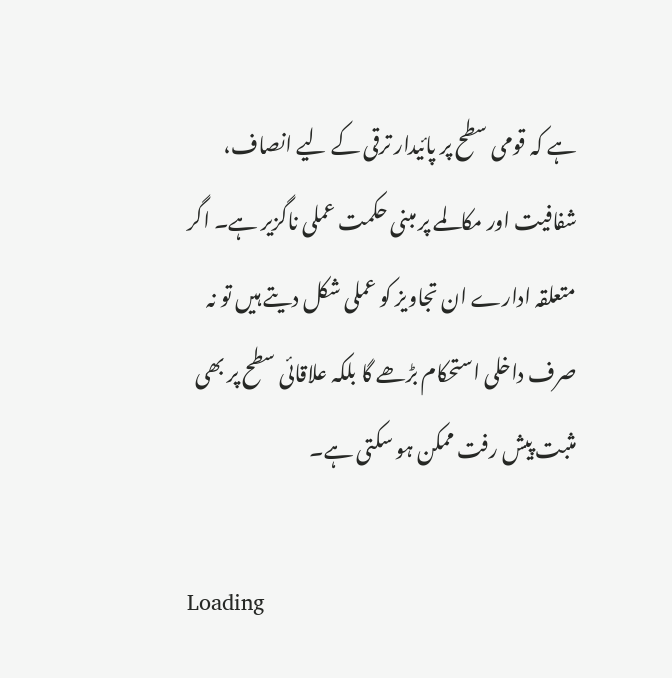ہے کہ قومی سطح پر پائیدار ترقی کے لیے انصاف، شفافیت اور مکالمے پر مبنی حکمت عملی ناگزیر ہے۔ اگر متعلقہ ادارے ان تجاویز کو عملی شکل دیتے ہیں تو نہ صرف داخلی استحکام بڑھے گا بلکہ علاقائی سطح پر بھی مثبت پیش رفت ممکن ہو سکتی ہے۔

Loading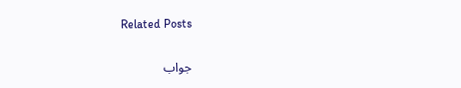Related Posts

جواب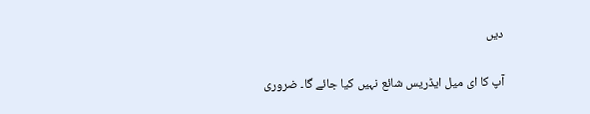دیں

آپ کا ای میل ایڈریس شائع نہیں کیا جائے گا۔ ضروری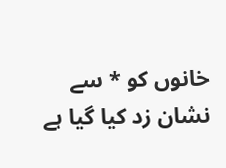خانوں کو * سے نشان زد کیا گیا ہے